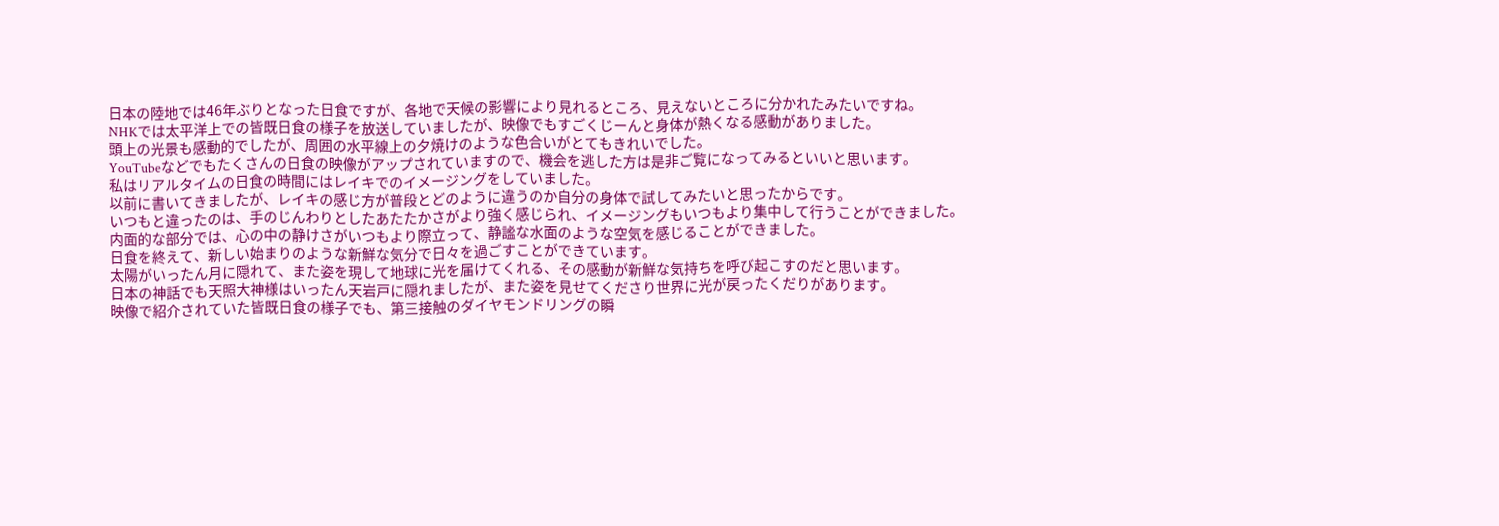日本の陸地では46年ぶりとなった日食ですが、各地で天候の影響により見れるところ、見えないところに分かれたみたいですね。
NHKでは太平洋上での皆既日食の様子を放送していましたが、映像でもすごくじーんと身体が熱くなる感動がありました。
頭上の光景も感動的でしたが、周囲の水平線上の夕焼けのような色合いがとてもきれいでした。
YouTubeなどでもたくさんの日食の映像がアップされていますので、機会を逃した方は是非ご覧になってみるといいと思います。
私はリアルタイムの日食の時間にはレイキでのイメージングをしていました。
以前に書いてきましたが、レイキの感じ方が普段とどのように違うのか自分の身体で試してみたいと思ったからです。
いつもと違ったのは、手のじんわりとしたあたたかさがより強く感じられ、イメージングもいつもより集中して行うことができました。
内面的な部分では、心の中の静けさがいつもより際立って、静謐な水面のような空気を感じることができました。
日食を終えて、新しい始まりのような新鮮な気分で日々を過ごすことができています。
太陽がいったん月に隠れて、また姿を現して地球に光を届けてくれる、その感動が新鮮な気持ちを呼び起こすのだと思います。
日本の神話でも天照大神様はいったん天岩戸に隠れましたが、また姿を見せてくださり世界に光が戻ったくだりがあります。
映像で紹介されていた皆既日食の様子でも、第三接触のダイヤモンドリングの瞬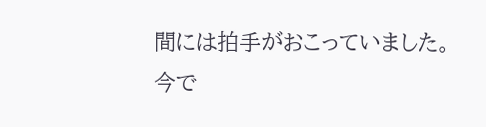間には拍手がおこっていました。
今で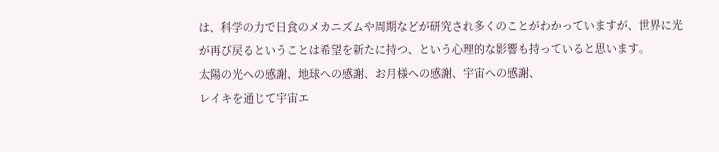は、科学の力で日食のメカニズムや周期などが研究され多くのことがわかっていますが、世界に光が再び戻るということは希望を新たに持つ、という心理的な影響も持っていると思います。
太陽の光への感謝、地球への感謝、お月様への感謝、宇宙への感謝、
レイキを通じて宇宙エ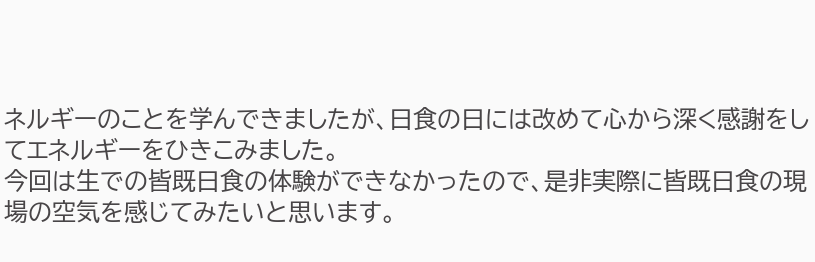ネルギーのことを学んできましたが、日食の日には改めて心から深く感謝をしてエネルギーをひきこみました。
今回は生での皆既日食の体験ができなかったので、是非実際に皆既日食の現場の空気を感じてみたいと思います。